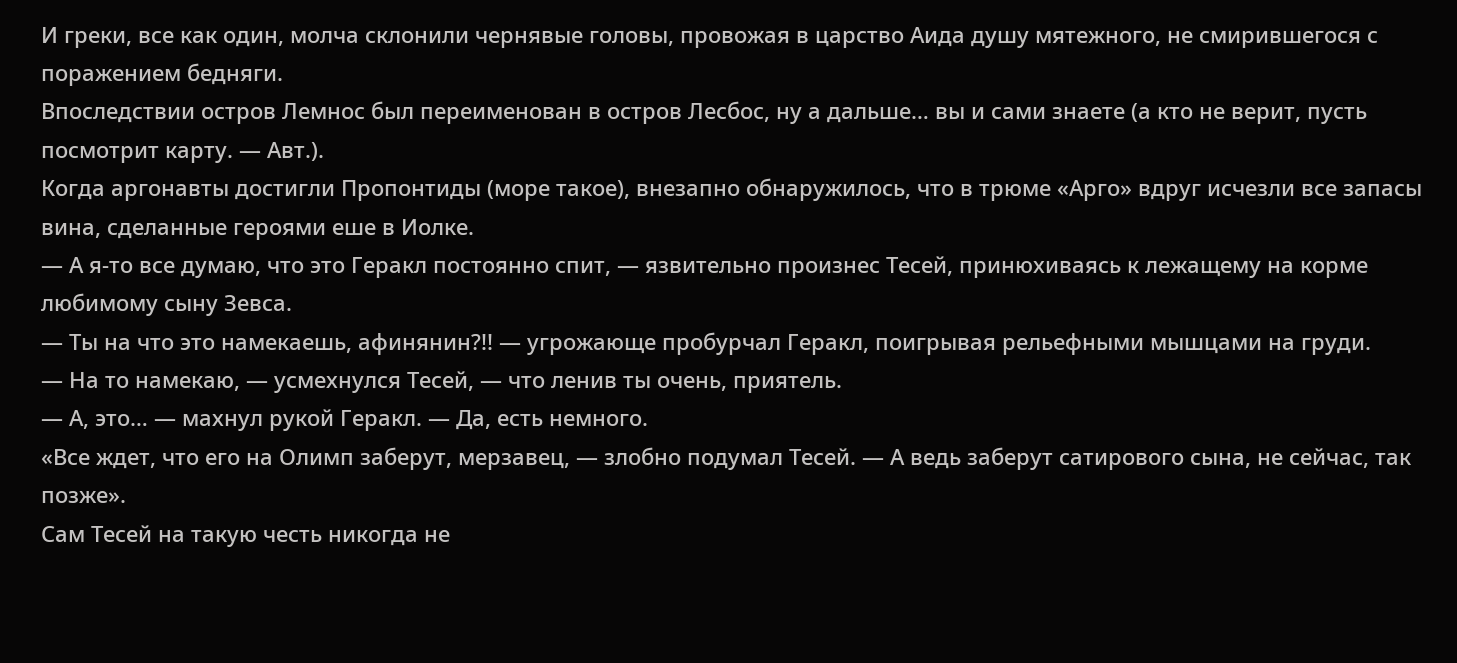И греки, все как один, молча склонили чернявые головы, провожая в царство Аида душу мятежного, не смирившегося с поражением бедняги.
Впоследствии остров Лемнос был переименован в остров Лесбос, ну а дальше… вы и сами знаете (а кто не верит, пусть посмотрит карту. — Авт.).
Когда аргонавты достигли Пропонтиды (море такое), внезапно обнаружилось, что в трюме «Арго» вдруг исчезли все запасы вина, сделанные героями еше в Иолке.
— А я-то все думаю, что это Геракл постоянно спит, — язвительно произнес Тесей, принюхиваясь к лежащему на корме любимому сыну Зевса.
— Ты на что это намекаешь, афинянин?!! — угрожающе пробурчал Геракл, поигрывая рельефными мышцами на груди.
— На то намекаю, — усмехнулся Тесей, — что ленив ты очень, приятель.
— А, это… — махнул рукой Геракл. — Да, есть немного.
«Все ждет, что его на Олимп заберут, мерзавец, — злобно подумал Тесей. — А ведь заберут сатирового сына, не сейчас, так позже».
Сам Тесей на такую честь никогда не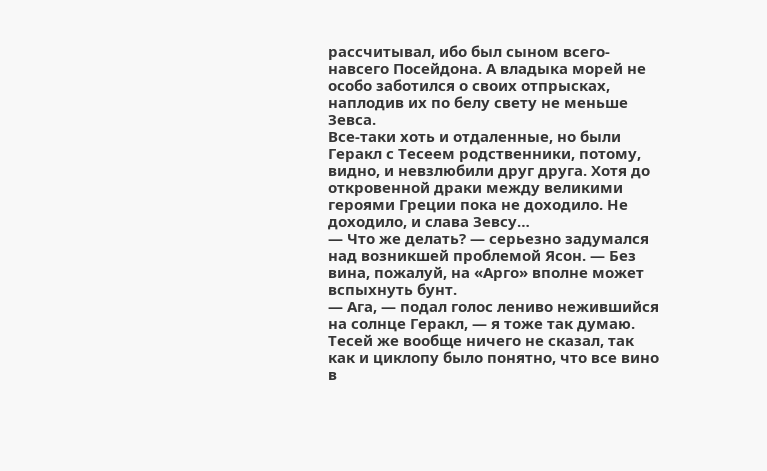рассчитывал, ибо был сыном всего-навсего Посейдона. А владыка морей не особо заботился о своих отпрысках, наплодив их по белу свету не меньше Зевса.
Все-таки хоть и отдаленные, но были Геракл с Тесеем родственники, потому, видно, и невзлюбили друг друга. Хотя до откровенной драки между великими героями Греции пока не доходило. Не доходило, и слава Зевсу…
— Что же делать? — серьезно задумался над возникшей проблемой Ясон. — Без вина, пожалуй, на «Арго» вполне может вспыхнуть бунт.
— Ага, — подал голос лениво нежившийся на солнце Геракл, — я тоже так думаю.
Тесей же вообще ничего не сказал, так как и циклопу было понятно, что все вино в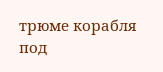трюме корабля под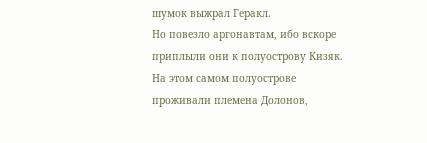шумок выжрал Геракл.
Но повезло аргонавтам, ибо вскоре приплыли они к полуострову Кизяк.
На этом самом полуострове проживали племена Долонов,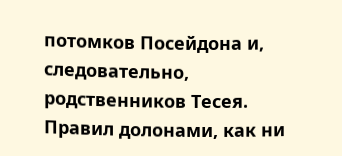потомков Посейдона и, следовательно, родственников Тесея.
Правил долонами, как ни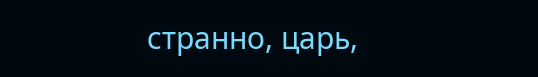странно, царь,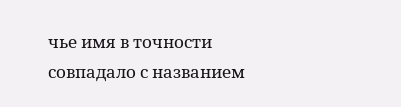чье имя в точности совпадало с названием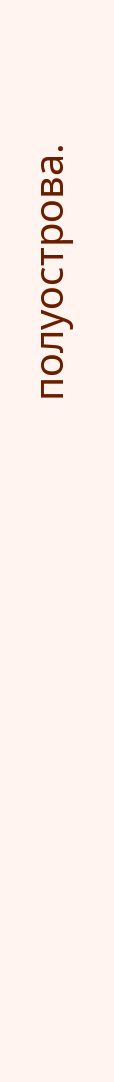полуострова.